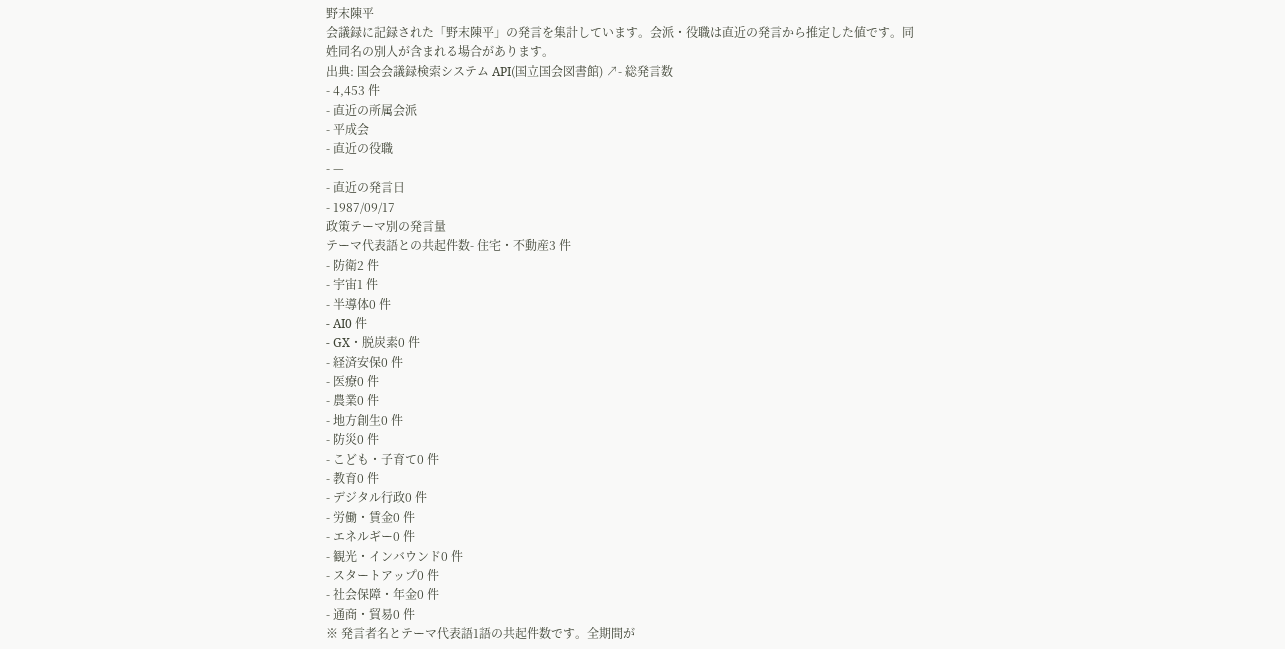野末陳平
会議録に記録された「野末陳平」の発言を集計しています。会派・役職は直近の発言から推定した値です。同姓同名の別人が含まれる場合があります。
出典: 国会会議録検索システム API(国立国会図書館) ↗- 総発言数
- 4,453 件
- 直近の所属会派
- 平成会
- 直近の役職
- —
- 直近の発言日
- 1987/09/17
政策テーマ別の発言量
テーマ代表語との共起件数- 住宅・不動産3 件
- 防衛2 件
- 宇宙1 件
- 半導体0 件
- AI0 件
- GX・脱炭素0 件
- 経済安保0 件
- 医療0 件
- 農業0 件
- 地方創生0 件
- 防災0 件
- こども・子育て0 件
- 教育0 件
- デジタル行政0 件
- 労働・賃金0 件
- エネルギー0 件
- 観光・インバウンド0 件
- スタートアップ0 件
- 社会保障・年金0 件
- 通商・貿易0 件
※ 発言者名とテーマ代表語1語の共起件数です。全期間が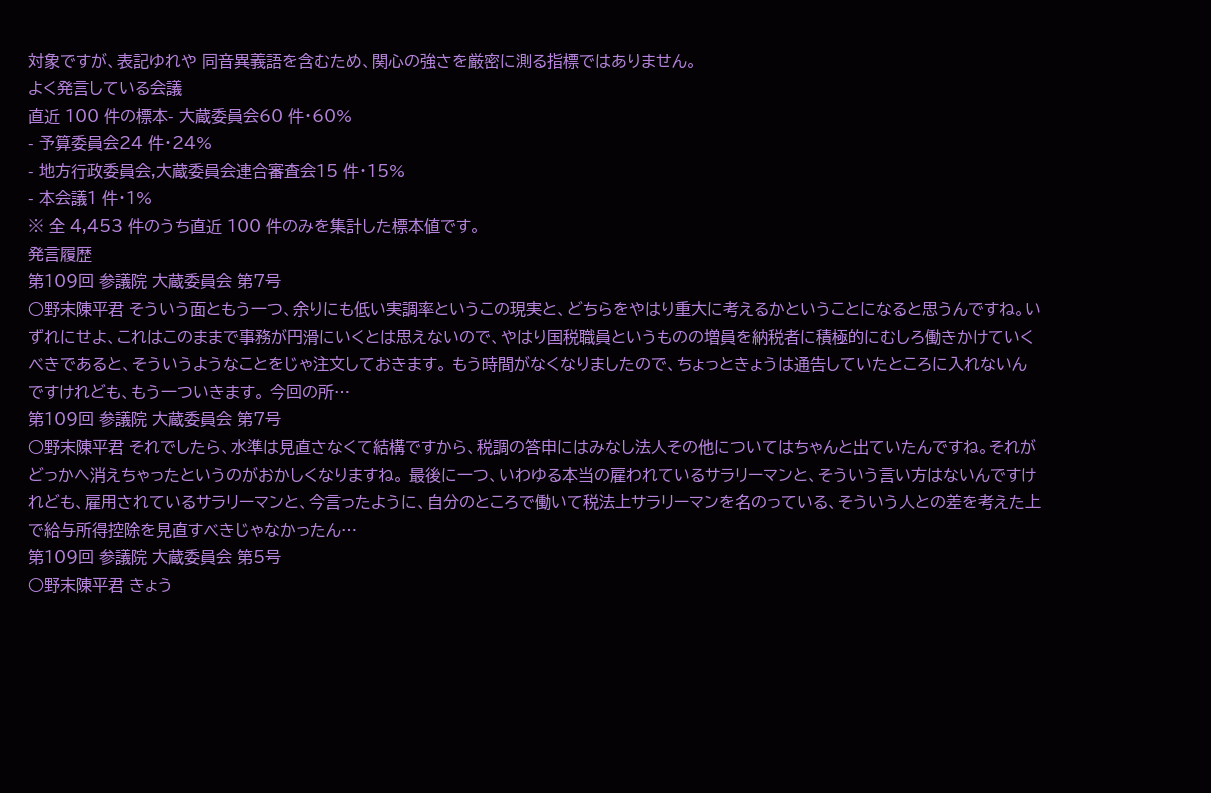対象ですが、表記ゆれや 同音異義語を含むため、関心の強さを厳密に測る指標ではありません。
よく発言している会議
直近 100 件の標本- 大蔵委員会60 件・60%
- 予算委員会24 件・24%
- 地方行政委員会,大蔵委員会連合審査会15 件・15%
- 本会議1 件・1%
※ 全 4,453 件のうち直近 100 件のみを集計した標本値です。
発言履歴
第109回 参議院 大蔵委員会 第7号
○野末陳平君 そういう面ともう一つ、余りにも低い実調率というこの現実と、どちらをやはり重大に考えるかということになると思うんですね。いずれにせよ、これはこのままで事務が円滑にいくとは思えないので、やはり国税職員というものの増員を納税者に積極的にむしろ働きかけていくべきであると、そういうようなことをじゃ注文しておきます。 もう時間がなくなりましたので、ちょっときょうは通告していたところに入れないんですけれども、もう一ついきます。 今回の所…
第109回 参議院 大蔵委員会 第7号
○野末陳平君 それでしたら、水準は見直さなくて結構ですから、税調の答申にはみなし法人その他についてはちゃんと出ていたんですね。それがどっかへ消えちゃったというのがおかしくなりますね。 最後に一つ、いわゆる本当の雇われているサラリーマンと、そういう言い方はないんですけれども、雇用されているサラリーマンと、今言ったように、自分のところで働いて税法上サラリーマンを名のっている、そういう人との差を考えた上で給与所得控除を見直すべきじゃなかったん…
第109回 参議院 大蔵委員会 第5号
○野末陳平君 きょう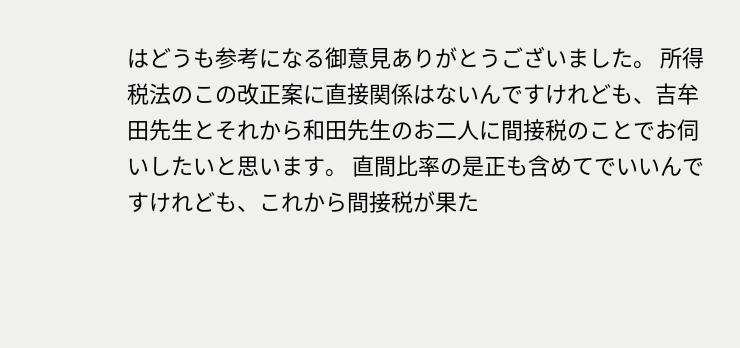はどうも参考になる御意見ありがとうございました。 所得税法のこの改正案に直接関係はないんですけれども、吉牟田先生とそれから和田先生のお二人に間接税のことでお伺いしたいと思います。 直間比率の是正も含めてでいいんですけれども、これから間接税が果た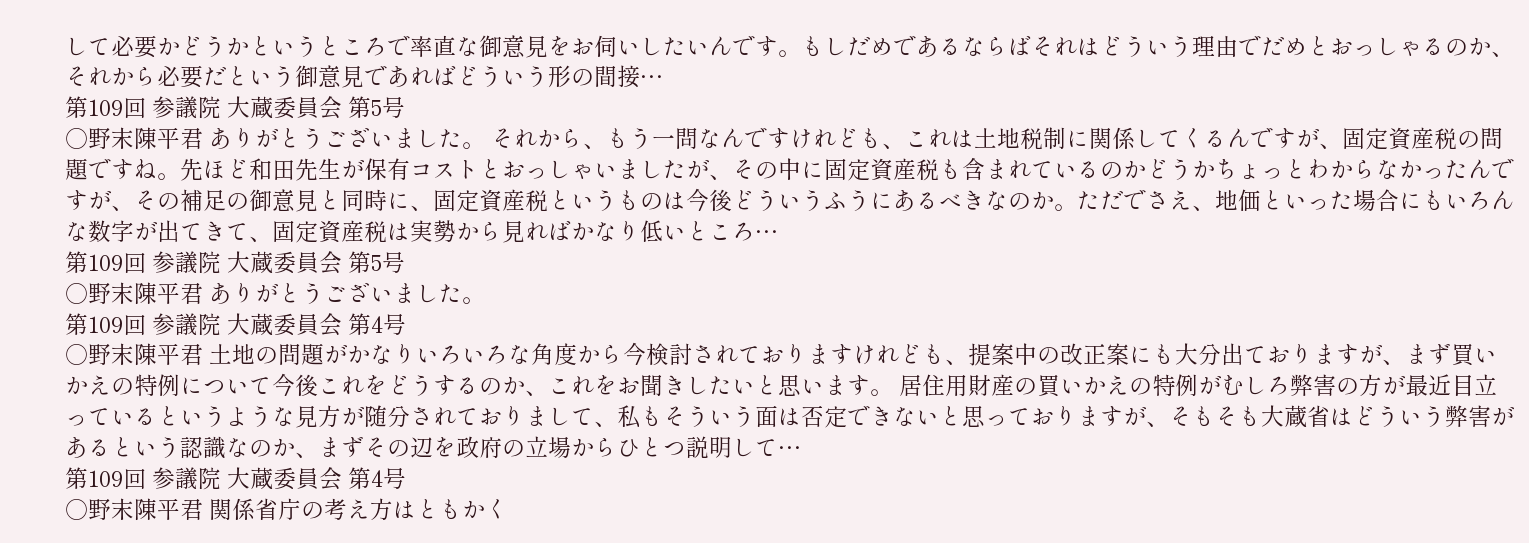して必要かどうかというところで率直な御意見をお伺いしたいんです。もしだめであるならばそれはどういう理由でだめとおっしゃるのか、それから必要だという御意見であればどういう形の間接…
第109回 参議院 大蔵委員会 第5号
○野末陳平君 ありがとうございました。 それから、もう一問なんですけれども、これは土地税制に関係してくるんですが、固定資産税の問題ですね。先ほど和田先生が保有コストとおっしゃいましたが、その中に固定資産税も含まれているのかどうかちょっとわからなかったんですが、その補足の御意見と同時に、固定資産税というものは今後どういうふうにあるべきなのか。ただでさえ、地価といった場合にもいろんな数字が出てきて、固定資産税は実勢から見ればかなり低いところ…
第109回 参議院 大蔵委員会 第5号
○野末陳平君 ありがとうございました。
第109回 参議院 大蔵委員会 第4号
○野末陳平君 土地の問題がかなりいろいろな角度から今検討されておりますけれども、提案中の改正案にも大分出ておりますが、まず買いかえの特例について今後これをどうするのか、これをお聞きしたいと思います。 居住用財産の買いかえの特例がむしろ弊害の方が最近目立っているというような見方が随分されておりまして、私もそういう面は否定できないと思っておりますが、そもそも大蔵省はどういう弊害があるという認識なのか、まずその辺を政府の立場からひとつ説明して…
第109回 参議院 大蔵委員会 第4号
○野末陳平君 関係省庁の考え方はともかく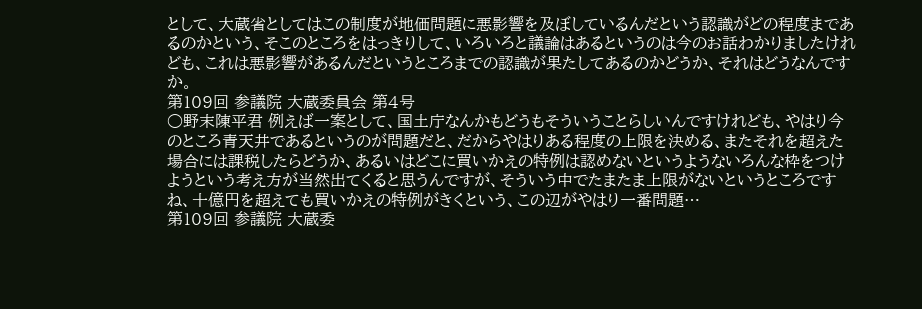として、大蔵省としてはこの制度が地価問題に悪影響を及ぼしているんだという認識がどの程度まであるのかという、そこのところをはっきりして、いろいろと議論はあるというのは今のお話わかりましたけれども、これは悪影響があるんだというところまでの認識が果たしてあるのかどうか、それはどうなんですか。
第109回 参議院 大蔵委員会 第4号
○野末陳平君 例えば一案として、国土庁なんかもどうもそういうことらしいんですけれども、やはり今のところ青天井であるというのが問題だと、だからやはりある程度の上限を決める、またそれを超えた場合には課税したらどうか、あるいはどこに買いかえの特例は認めないというようないろんな枠をつけようという考え方が当然出てくると思うんですが、そういう中でたまたま上限がないというところですね、十億円を超えても買いかえの特例がきくという、この辺がやはり一番問題…
第109回 参議院 大蔵委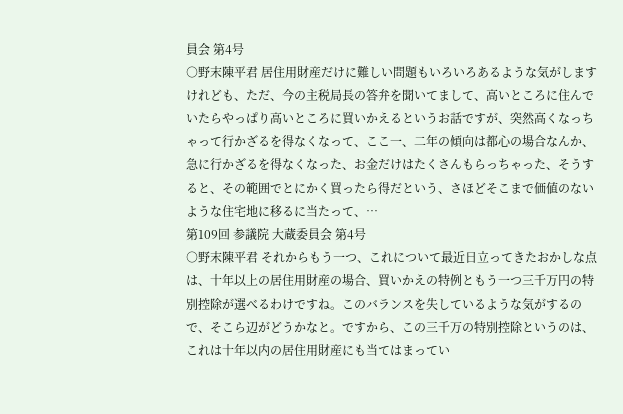員会 第4号
○野末陳平君 居住用財産だけに難しい問題もいろいろあるような気がしますけれども、ただ、今の主税局長の答弁を聞いてまして、高いところに住んでいたらやっぱり高いところに買いかえるというお話ですが、突然高くなっちゃって行かざるを得なくなって、ここ一、二年の傾向は都心の場合なんか、急に行かざるを得なくなった、お金だけはたくさんもらっちゃった、そうすると、その範囲でとにかく買ったら得だという、さほどそこまで価値のないような住宅地に移るに当たって、…
第109回 参議院 大蔵委員会 第4号
○野末陳平君 それからもう一つ、これについて最近日立ってきたおかしな点は、十年以上の居住用財産の場合、買いかえの特例ともう一つ三千万円の特別控除が選べるわけですね。このバランスを失しているような気がするので、そこら辺がどうかなと。ですから、この三千万の特別控除というのは、これは十年以内の居住用財産にも当てはまってい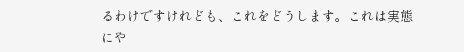るわけですけれども、これをどうします。これは実態にや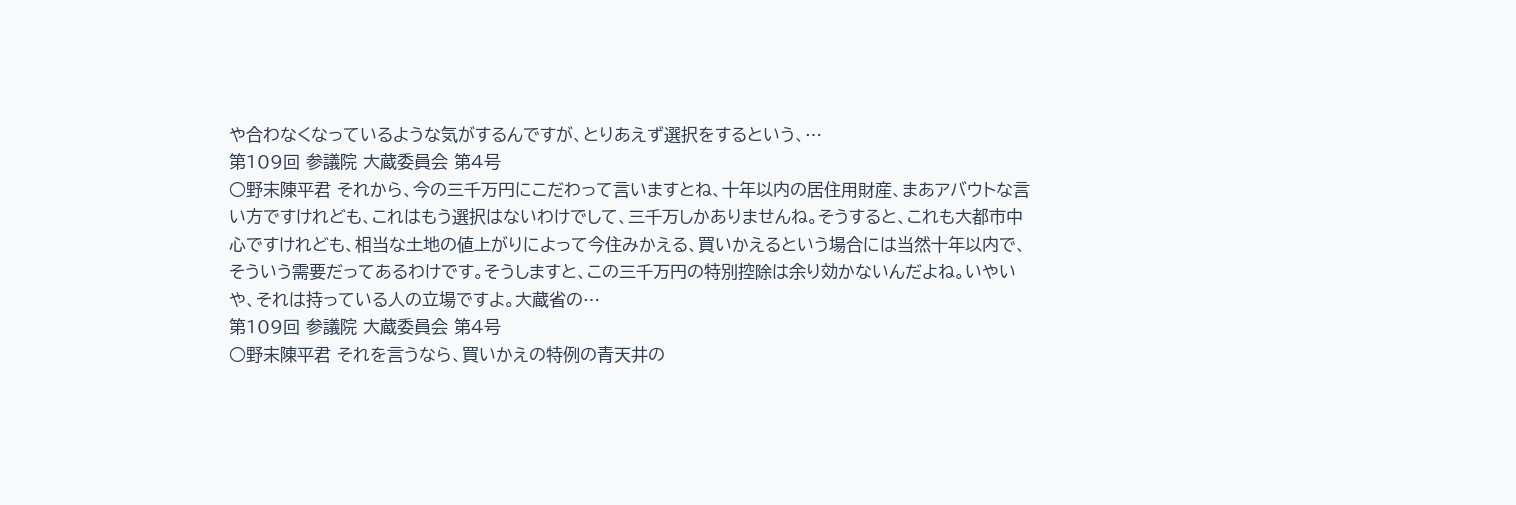や合わなくなっているような気がするんですが、とりあえず選択をするという、…
第109回 参議院 大蔵委員会 第4号
○野末陳平君 それから、今の三千万円にこだわって言いますとね、十年以内の居住用財産、まあアバウトな言い方ですけれども、これはもう選択はないわけでして、三千万しかありませんね。そうすると、これも大都市中心ですけれども、相当な土地の値上がりによって今住みかえる、買いかえるという場合には当然十年以内で、そういう需要だってあるわけです。そうしますと、この三千万円の特別控除は余り効かないんだよね。いやいや、それは持っている人の立場ですよ。大蔵省の…
第109回 参議院 大蔵委員会 第4号
○野末陳平君 それを言うなら、買いかえの特例の青天井の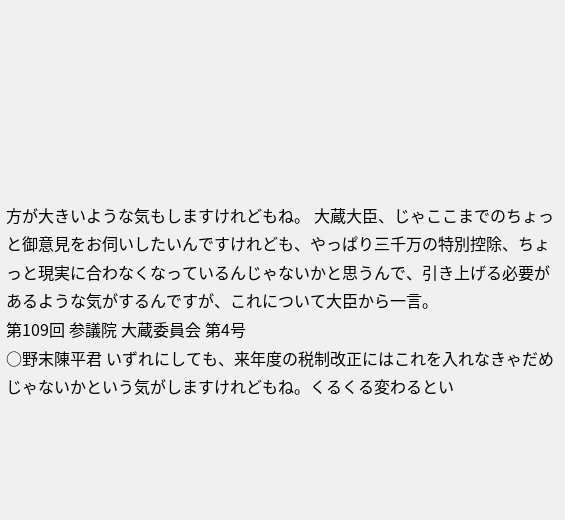方が大きいような気もしますけれどもね。 大蔵大臣、じゃここまでのちょっと御意見をお伺いしたいんですけれども、やっぱり三千万の特別控除、ちょっと現実に合わなくなっているんじゃないかと思うんで、引き上げる必要があるような気がするんですが、これについて大臣から一言。
第109回 参議院 大蔵委員会 第4号
○野末陳平君 いずれにしても、来年度の税制改正にはこれを入れなきゃだめじゃないかという気がしますけれどもね。くるくる変わるとい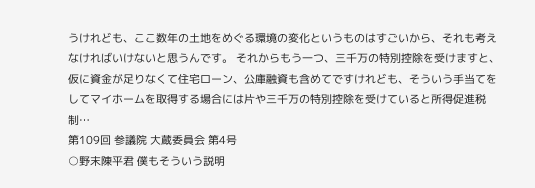うけれども、ここ数年の土地をめぐる環境の変化というものはすごいから、それも考えなければいけないと思うんです。 それからもう一つ、三千万の特別控除を受けますと、仮に資金が足りなくて住宅ローン、公庫融資も含めてですけれども、そういう手当てをしてマイホームを取得する場合には片や三千万の特別控除を受けていると所得促進税制…
第109回 参議院 大蔵委員会 第4号
○野末陳平君 僕もそういう説明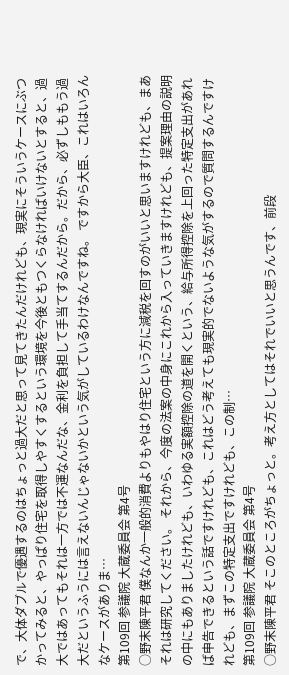で、大体ダブルで優遇するのはちょっと過大だと思って見てきたんだけれども、現実にそういうケースにぶつかってみると、やっぱり住宅を取得しやすくするという環境を今後ともつくらなければいけないとすると、過大ではあってもそれは一方では不運なんだな、金利を負担して手当てするんだから。だから、必ずしももう過大だというふうには言えないんじゃないかという気がしているわけなんですね。 ですから大臣、これはいろんなケースがありま…
第109回 参議院 大蔵委員会 第4号
○野末陳平君 僕なんか一般的消費よりもやはり住宅という方に減税を回すのがいいと思いますけれども、まあそれは研究してください。 それから、今度の法案の中身にこれから入っていきますけれども、提案理由の説明の中にもありましたけれども、いわゆる実額控除の道を開くという、給与所得控除を上回った特定支出があれば申告できるという話ですけれども、これはどう考えても現実的でないような気がするので質問するんですけれども、まずこの特定支出ですけれども、この制…
第109回 参議院 大蔵委員会 第4号
○野末陳平君 そこのところがちょっと。考え方としてはそれでいいと思うんです、前段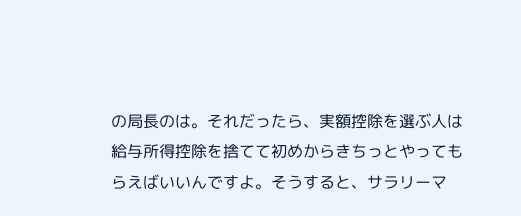の局長のは。それだったら、実額控除を選ぶ人は給与所得控除を捨てて初めからきちっとやってもらえばいいんですよ。そうすると、サラリーマ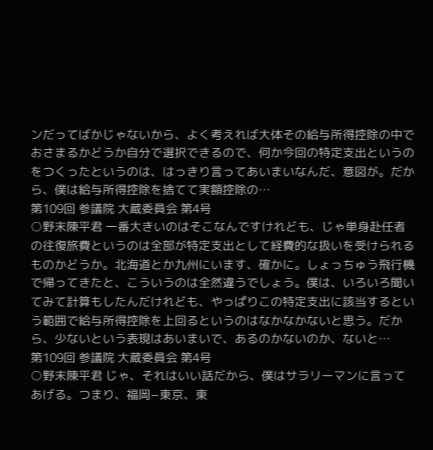ンだってばかじゃないから、よく考えれば大体その給与所得控除の中でおさまるかどうか自分で選択できるので、何か今回の特定支出というのをつくったというのは、はっきり言ってあいまいなんだ、意図が。だから、僕は給与所得控除を捨てて実額控除の…
第109回 参議院 大蔵委員会 第4号
○野末陳平君 一番大きいのはそこなんですけれども、じゃ単身赴任者の往復旅費というのは全部が特定支出として経費的な扱いを受けられるものかどうか。北海道とか九州にいます、確かに。しょっちゅう飛行機で帰ってきたと、こういうのは全然違うでしょう。僕は、いろいろ聞いてみて計算もしたんだけれども、やっぱりこの特定支出に該当するという範囲で給与所得控除を上回るというのはなかなかないと思う。だから、少ないという表現はあいまいで、あるのかないのか、ないと…
第109回 参議院 大蔵委員会 第4号
○野末陳平君 じゃ、それはいい話だから、僕はサラリーマンに言ってあげる。つまり、福岡−東京、東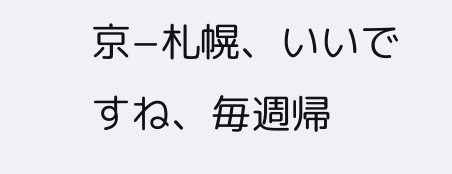京−札幌、いいですね、毎週帰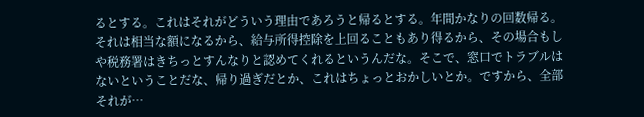るとする。これはそれがどういう理由であろうと帰るとする。年間かなりの回数帰る。それは相当な額になるから、給与所得控除を上回ることもあり得るから、その場合もしや税務署はきちっとすんなりと認めてくれるというんだな。そこで、窓口でトラブルはないということだな、帰り過ぎだとか、これはちょっとおかしいとか。ですから、全部それが…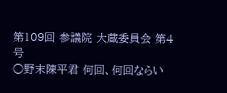第109回 参議院 大蔵委員会 第4号
○野末陳平君 何回、何回ならい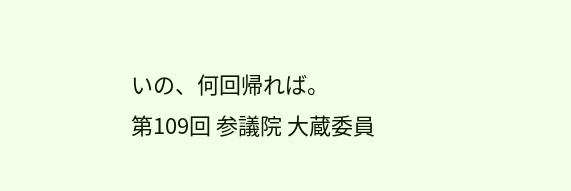いの、何回帰れば。
第109回 参議院 大蔵委員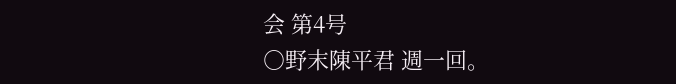会 第4号
○野末陳平君 週一回。